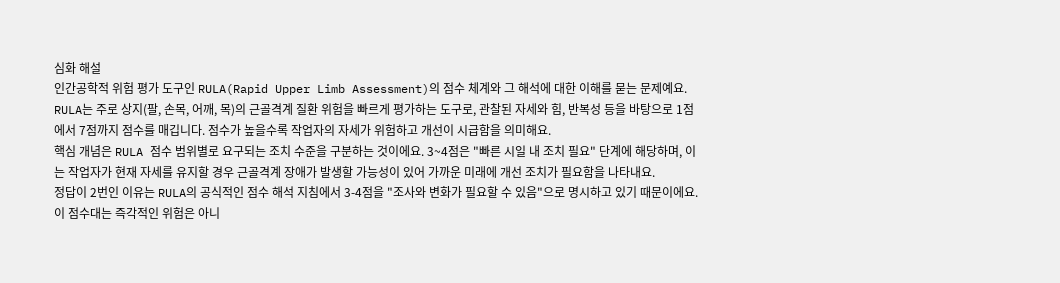심화 해설
인간공학적 위험 평가 도구인 RULA(Rapid Upper Limb Assessment)의 점수 체계와 그 해석에 대한 이해를 묻는 문제예요.
RULA는 주로 상지(팔, 손목, 어깨, 목)의 근골격계 질환 위험을 빠르게 평가하는 도구로, 관찰된 자세와 힘, 반복성 등을 바탕으로 1점에서 7점까지 점수를 매깁니다. 점수가 높을수록 작업자의 자세가 위험하고 개선이 시급함을 의미해요.
핵심 개념은 RULA 점수 범위별로 요구되는 조치 수준을 구분하는 것이에요. 3~4점은 "빠른 시일 내 조치 필요" 단계에 해당하며, 이는 작업자가 현재 자세를 유지할 경우 근골격계 장애가 발생할 가능성이 있어 가까운 미래에 개선 조치가 필요함을 나타내요.
정답이 2번인 이유는 RULA의 공식적인 점수 해석 지침에서 3-4점을 "조사와 변화가 필요할 수 있음"으로 명시하고 있기 때문이에요. 이 점수대는 즉각적인 위험은 아니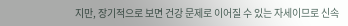지만, 장기적으로 보면 건강 문제로 이어질 수 있는 자세이므로 신속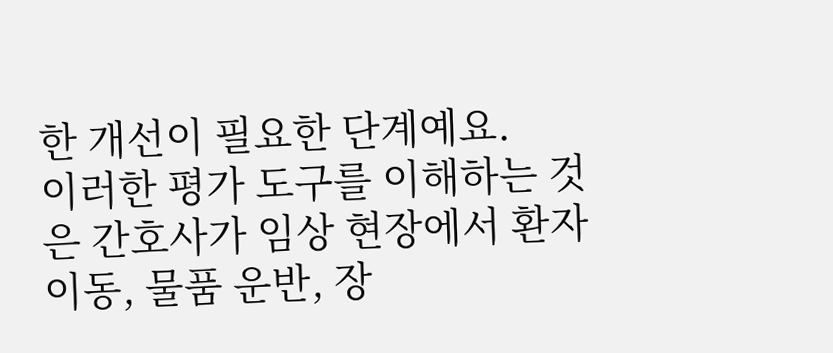한 개선이 필요한 단계예요.
이러한 평가 도구를 이해하는 것은 간호사가 임상 현장에서 환자 이동, 물품 운반, 장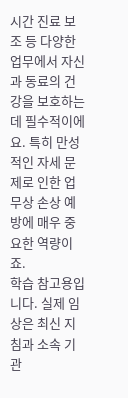시간 진료 보조 등 다양한 업무에서 자신과 동료의 건강을 보호하는 데 필수적이에요. 특히 만성적인 자세 문제로 인한 업무상 손상 예방에 매우 중요한 역량이죠.
학습 참고용입니다. 실제 임상은 최신 지침과 소속 기관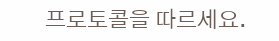프로토콜을 따르세요.